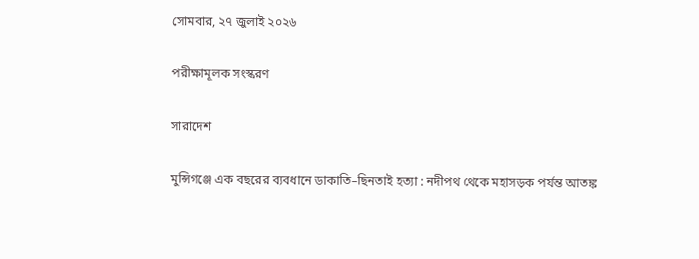সোমবার, ২৭ জুলাই ২০২৬

পরীক্ষামূলক সংস্করণ

সারাদেশ

মুন্সিগঞ্জে এক বছরের ব্যবধানে ডাকাতি–ছিনতাই হত্যা : নদীপথ থেকে মহাসড়ক পর্যন্ত আতঙ্ক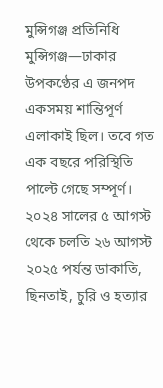মুন্সিগঞ্জ প্রতিনিধি মুন্সিগঞ্জ—ঢাকার উপকণ্ঠের এ জনপদ একসময় শান্তিপূর্ণ এলাকাই ছিল। তবে গত এক বছরে পরিস্থিতি পাল্টে গেছে সম্পূর্ণ। ২০২৪ সালের ৫ আগস্ট থেকে চলতি ২৬ আগস্ট ২০২৫ পর্যন্ত ডাকাতি, ছিনতাই, চুরি ও হত্যার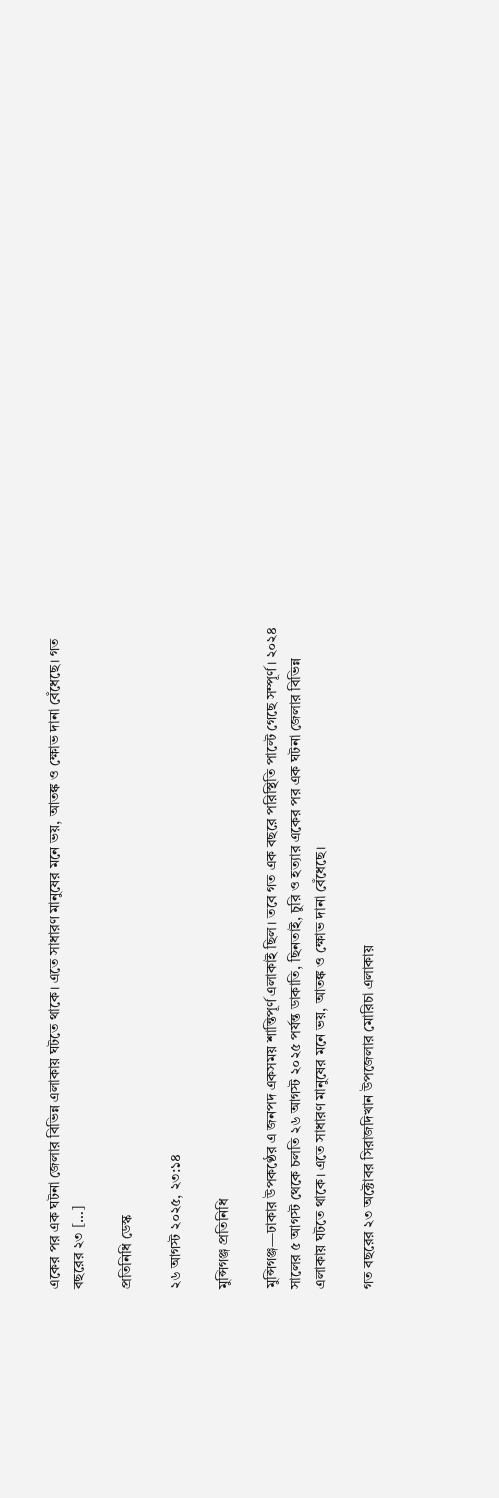একের পর এক ঘটনা জেলার বিভিন্ন এলাকায় ঘটতে থাকে। এতে সাধারণ মানুষের মনে ভয়, আতঙ্ক ও ক্ষোভ দানা বেঁধেছে। গত বছরের ২৩ […]

প্রতিনিধি ডেস্ক

২৬ আগস্ট ২০২৫, ২৩:১৪

মুন্সিগঞ্জ প্রতিনিধি

মুন্সিগঞ্জ—ঢাকার উপকণ্ঠের এ জনপদ একসময় শান্তিপূর্ণ এলাকাই ছিল। তবে গত এক বছরে পরিস্থিতি পাল্টে গেছে সম্পূর্ণ। ২০২৪ সালের ৫ আগস্ট থেকে চলতি ২৬ আগস্ট ২০২৫ পর্যন্ত ডাকাতি, ছিনতাই, চুরি ও হত্যার একের পর এক ঘটনা জেলার বিভিন্ন এলাকায় ঘটতে থাকে। এতে সাধারণ মানুষের মনে ভয়, আতঙ্ক ও ক্ষোভ দানা বেঁধেছে।

গত বছরের ২৩ অক্টোবর সিরাজদিখান উপজেলার মোরিচা এলাকায়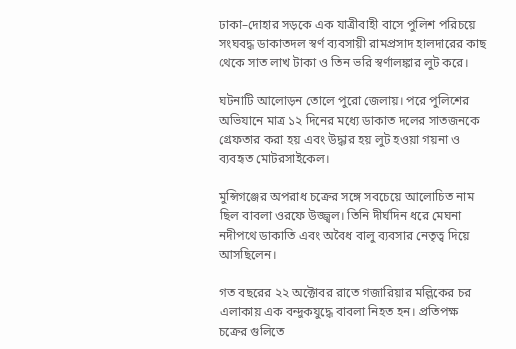ঢাকা–দোহার সড়কে এক যাত্রীবাহী বাসে পুলিশ পরিচয়ে সংঘবদ্ধ ডাকাতদল স্বর্ণ ব্যবসায়ী রামপ্রসাদ হালদারের কাছ থেকে সাত লাখ টাকা ও তিন ভরি স্বর্ণালঙ্কার লুট করে।

ঘটনাটি আলোড়ন তোলে পুরো জেলায়। পরে পুলিশের অভিযানে মাত্র ১২ দিনের মধ্যে ডাকাত দলের সাতজনকে গ্রেফতার করা হয় এবং উদ্ধার হয় লুট হওয়া গয়না ও ব্যবহৃত মোটরসাইকেল।

মুন্সিগঞ্জের অপরাধ চক্রের সঙ্গে সবচেয়ে আলোচিত নাম ছিল বাবলা ওরফে উজ্জ্বল। তিনি দীর্ঘদিন ধরে মেঘনা নদীপথে ডাকাতি এবং অবৈধ বালু ব্যবসার নেতৃত্ব দিয়ে আসছিলেন।

গত বছরের ২২ অক্টোবর রাতে গজারিয়ার মল্লিকের চর এলাকায় এক বন্দুকযুদ্ধে বাবলা নিহত হন। প্রতিপক্ষ চক্রের গুলিতে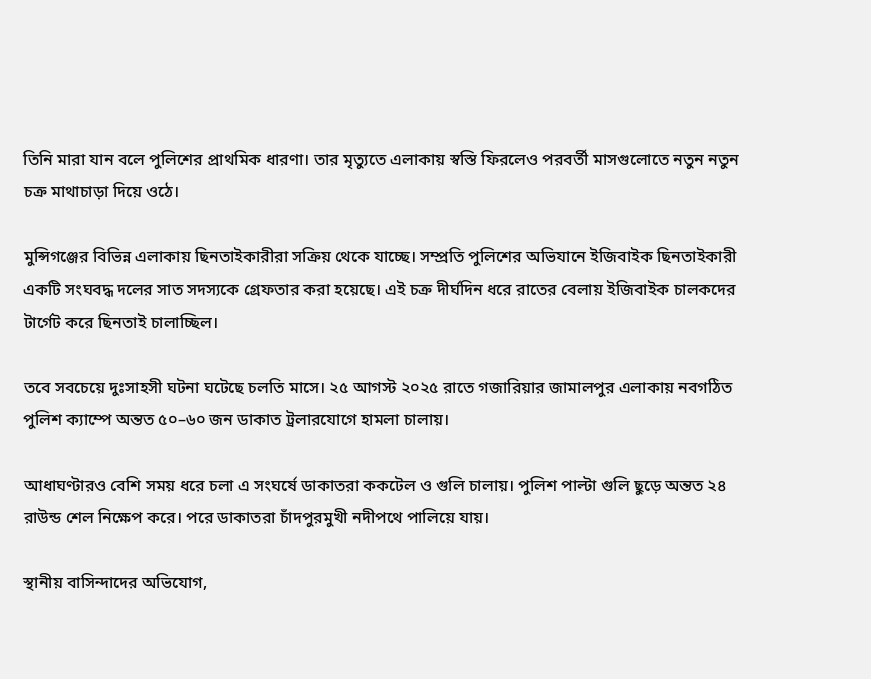তিনি মারা যান বলে পুলিশের প্রাথমিক ধারণা। তার মৃত্যুতে এলাকায় স্বস্তি ফিরলেও পরবর্তী মাসগুলোতে নতুন নতুন চক্র মাথাচাড়া দিয়ে ওঠে।

মুন্সিগঞ্জের বিভিন্ন এলাকায় ছিনতাইকারীরা সক্রিয় থেকে যাচ্ছে। সম্প্রতি পুলিশের অভিযানে ইজিবাইক ছিনতাইকারী একটি সংঘবদ্ধ দলের সাত সদস্যকে গ্রেফতার করা হয়েছে। এই চক্র দীর্ঘদিন ধরে রাতের বেলায় ইজিবাইক চালকদের টার্গেট করে ছিনতাই চালাচ্ছিল।

তবে সবচেয়ে দুঃসাহসী ঘটনা ঘটেছে চলতি মাসে। ২৫ আগস্ট ২০২৫ রাতে গজারিয়ার জামালপুর এলাকায় নবগঠিত পুলিশ ক্যাম্পে অন্তত ৫০–৬০ জন ডাকাত ট্রলারযোগে হামলা চালায়।

আধাঘণ্টারও বেশি সময় ধরে চলা এ সংঘর্ষে ডাকাতরা ককটেল ও গুলি চালায়। পুলিশ পাল্টা গুলি ছুড়ে অন্তত ২৪ রাউন্ড শেল নিক্ষেপ করে। পরে ডাকাতরা চাঁদপুরমুখী নদীপথে পালিয়ে যায়।

স্থানীয় বাসিন্দাদের অভিযোগ,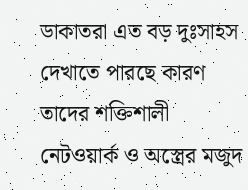ডাকাতরা এত বড় দুঃসাহস দেখাতে পারছে কারণ তাদের শক্তিশালী নেটওয়ার্ক ও অস্ত্রের মজুদ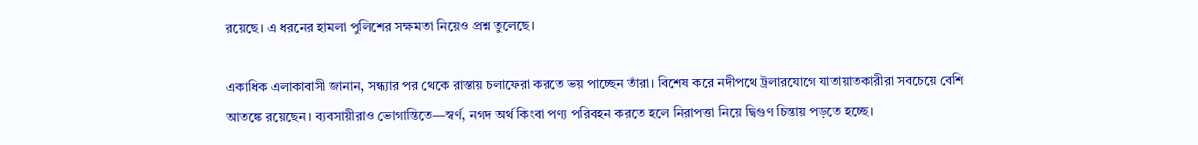রয়েছে। এ ধরনের হামলা পুলিশের সক্ষমতা নিয়েও প্রশ্ন তুলেছে।

একাধিক এলাকাবাসী জানান, সন্ধ্যার পর থেকে রাস্তায় চলাফেরা করতে ভয় পাচ্ছেন তাঁরা। বিশেষ করে নদীপথে ট্রলারযোগে যাতায়াতকারীরা সবচেয়ে বেশি আতঙ্কে রয়েছেন। ব্যবসায়ীরাও ভোগান্তিতে—স্বর্ণ, নগদ অর্থ কিংবা পণ্য পরিবহন করতে হলে নিরাপত্তা নিয়ে দ্বিগুণ চিন্তায় পড়তে হচ্ছে।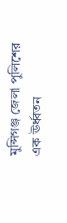মুন্সিগঞ্জ জেলা পুলিশের এক ঊর্ধ্বতন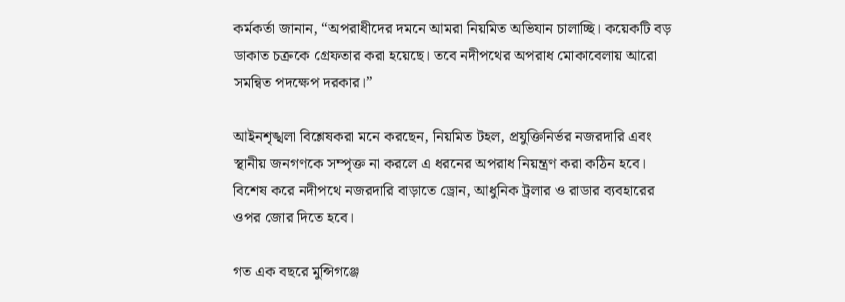কর্মকর্তা জানান, “অপরাধীদের দমনে আমরা নিয়মিত অভিযান চালাচ্ছি। কয়েকটি বড় ডাকাত চক্রকে গ্রেফতার করা হয়েছে। তবে নদীপথের অপরাধ মোকাবেলায় আরো সমন্বিত পদক্ষেপ দরকার।”

আইনশৃঙ্খলা বিশ্লেষকরা মনে করছেন, নিয়মিত টহল, প্রযুক্তিনির্ভর নজরদারি এবং স্থানীয় জনগণকে সম্পৃক্ত না করলে এ ধরনের অপরাধ নিয়ন্ত্রণ করা কঠিন হবে। বিশেষ করে নদীপথে নজরদারি বাড়াতে ড্রোন, আধুনিক ট্রলার ও রাডার ব্যবহারের ওপর জোর দিতে হবে।

গত এক বছরে মুন্সিগঞ্জে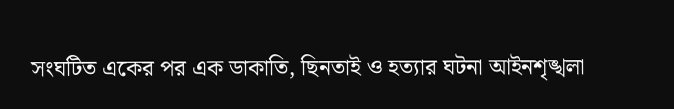সংঘটিত একের পর এক ডাকাতি, ছিনতাই ও হত্যার ঘটনা আইনশৃঙ্খলা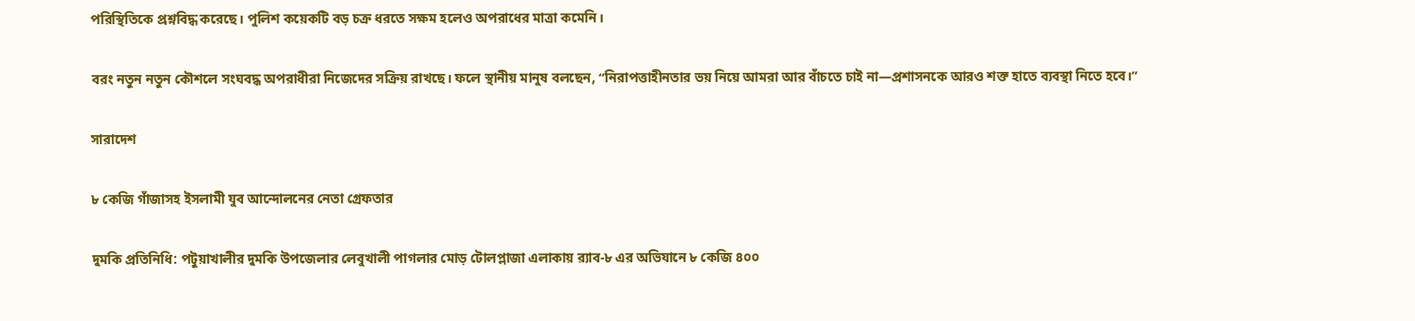পরিস্থিতিকে প্রশ্নবিদ্ধ করেছে। পুলিশ কয়েকটি বড় চক্র ধরতে সক্ষম হলেও অপরাধের মাত্রা কমেনি।

বরং নতুন নতুন কৌশলে সংঘবদ্ধ অপরাধীরা নিজেদের সক্রিয় রাখছে। ফলে স্থানীয় মানুষ বলছেন, “নিরাপত্তাহীনতার ভয় নিয়ে আমরা আর বাঁচতে চাই না—প্রশাসনকে আরও শক্ত হাতে ব্যবস্থা নিতে হবে।”

সারাদেশ

৮ কেজি গাঁজাসহ ইসলামী যুব আন্দোলনের নেতা গ্রেফতার

দুমকি প্রতিনিধি: পটুয়াখালীর দুমকি উপজেলার লেবুখালী পাগলার মোড় টোলপ্লাজা এলাকায় র‍্যাব-৮ এর অভিযানে ৮ কেজি ৪০০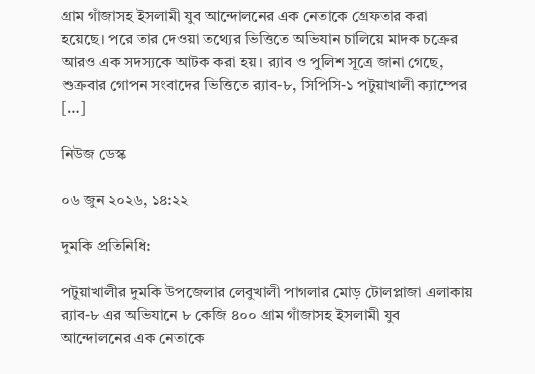গ্রাম গাঁজাসহ ইসলামী যুব আন্দোলনের এক নেতাকে গ্রেফতার করা হয়েছে। পরে তার দেওয়া তথ্যের ভিত্তিতে অভিযান চালিয়ে মাদক চক্রের আরও এক সদস্যকে আটক করা হয়। র‍্যাব ও পুলিশ সূত্রে জানা গেছে, শুক্রবার গোপন সংবাদের ভিত্তিতে র‍্যাব-৮, সিপিসি-১ পটুয়াখালী ক্যাম্পের […]

নিউজ ডেস্ক

০৬ জুন ২০২৬, ১৪:২২

দুমকি প্রতিনিধি:

পটুয়াখালীর দুমকি উপজেলার লেবুখালী পাগলার মোড় টোলপ্লাজা এলাকায় র‍্যাব-৮ এর অভিযানে ৮ কেজি ৪০০ গ্রাম গাঁজাসহ ইসলামী যুব আন্দোলনের এক নেতাকে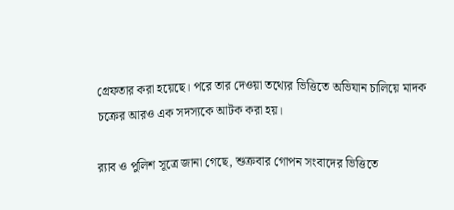গ্রেফতার করা হয়েছে। পরে তার দেওয়া তথ্যের ভিত্তিতে অভিযান চালিয়ে মাদক চক্রের আরও এক সদস্যকে আটক করা হয়।

র‍্যাব ও পুলিশ সূত্রে জানা গেছে, শুক্রবার গোপন সংবাদের ভিত্তিতে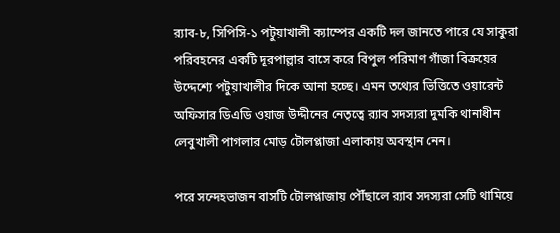র‍্যাব-৮, সিপিসি-১ পটুয়াখালী ক্যাম্পের একটি দল জানতে পারে যে সাকুরা পরিবহনের একটি দূরপাল্লার বাসে করে বিপুল পরিমাণ গাঁজা বিক্রয়ের উদ্দেশ্যে পটুয়াখালীর দিকে আনা হচ্ছে। এমন তথ্যের ভিত্তিতে ওয়ারেন্ট অফিসার ডিএডি ওয়াজ উদ্দীনের নেতৃত্বে র‍্যাব সদস্যরা দুমকি থানাধীন লেবুখালী পাগলার মোড় টোলপ্লাজা এলাকায় অবস্থান নেন।

পরে সন্দেহভাজন বাসটি টোলপ্লাজায় পৌঁছালে র‍্যাব সদস্যরা সেটি থামিয়ে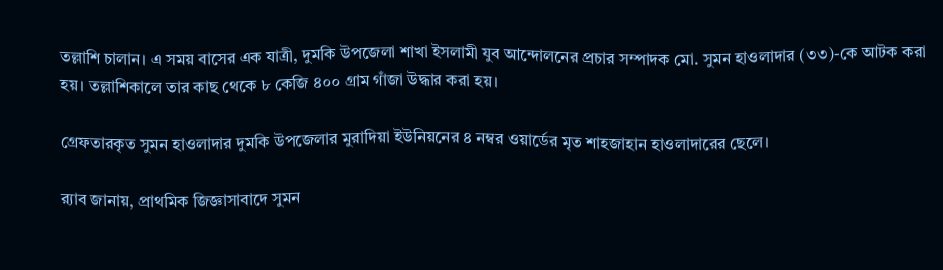তল্লাশি চালান। এ সময় বাসের এক যাত্রী, দুমকি উপজেলা শাখা ইসলামী যুব আন্দোলনের প্রচার সম্পাদক মো. সুমন হাওলাদার (৩৩)-কে আটক করা হয়। তল্লাশিকালে তার কাছ থেকে ৮ কেজি ৪০০ গ্রাম গাঁজা উদ্ধার করা হয়।

গ্রেফতারকৃত সুমন হাওলাদার দুমকি উপজেলার মুরাদিয়া ইউনিয়নের ৪ নম্বর ওয়ার্ডের মৃত শাহজাহান হাওলাদারের ছেলে।

র‍্যাব জানায়, প্রাথমিক জিজ্ঞাসাবাদে সুমন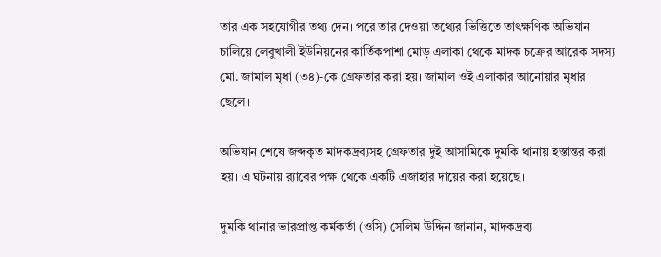তার এক সহযোগীর তথ্য দেন। পরে তার দেওয়া তথ্যের ভিত্তিতে তাৎক্ষণিক অভিযান চালিয়ে লেবুখালী ইউনিয়নের কার্তিকপাশা মোড় এলাকা থেকে মাদক চক্রের আরেক সদস্য মো. জামাল মৃধা (৩৪)-কে গ্রেফতার করা হয়। জামাল ওই এলাকার আনোয়ার মৃধার ছেলে।

অভিযান শেষে জব্দকৃত মাদকদ্রব্যসহ গ্রেফতার দুই আসামিকে দুমকি থানায় হস্তান্তর করা হয়। এ ঘটনায় র‍্যাবের পক্ষ থেকে একটি এজাহার দায়ের করা হয়েছে।

দুমকি থানার ভারপ্রাপ্ত কর্মকর্তা (ওসি) সেলিম উদ্দিন জানান, মাদকদ্রব্য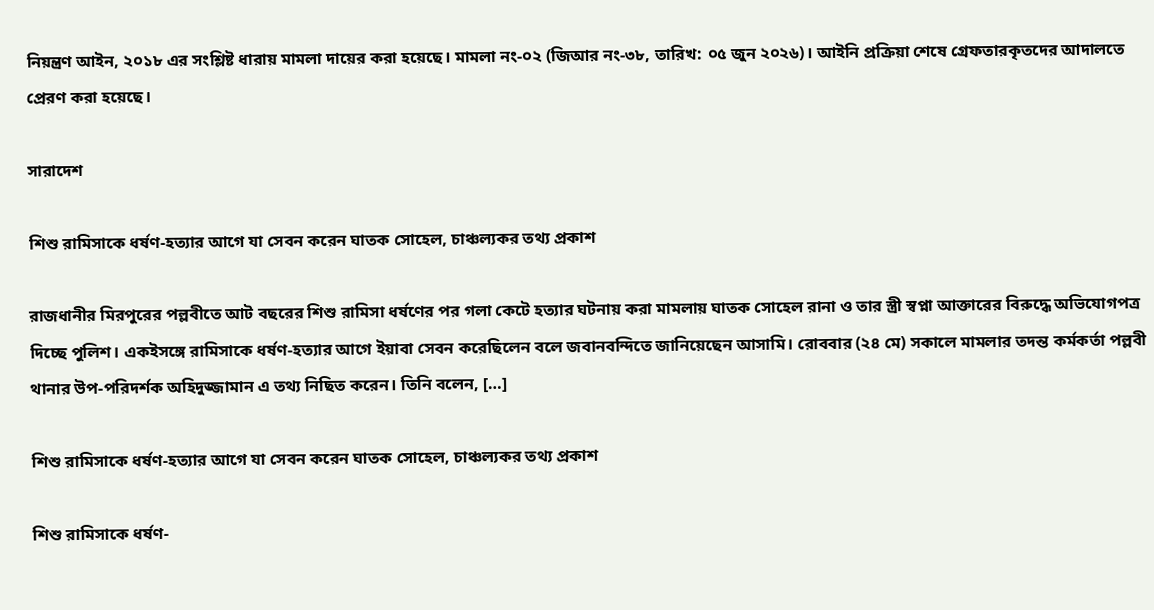নিয়ন্ত্রণ আইন, ২০১৮ এর সংশ্লিষ্ট ধারায় মামলা দায়ের করা হয়েছে। মামলা নং-০২ (জিআর নং-৩৮, তারিখ: ০৫ জুন ২০২৬)। আইনি প্রক্রিয়া শেষে গ্রেফতারকৃতদের আদালতে প্রেরণ করা হয়েছে।

সারাদেশ

শিশু রামিসাকে ধর্ষণ-হত্যার আগে যা সেবন করেন ঘাতক সোহেল, চাঞ্চল্যকর তথ্য প্রকাশ

রাজধানীর মিরপুরের পল্লবীতে আট বছরের শিশু রামিসা ধর্ষণের পর গলা কেটে হত্যার ঘটনায় করা মামলায় ঘাতক সোহেল রানা ও তার স্ত্রী স্বপ্না আক্তারের বিরুদ্ধে অভিযোগপত্র দিচ্ছে পুলিশ। একইসঙ্গে রামিসাকে ধর্ষণ-হত্যার আগে ইয়াবা সেবন করেছিলেন বলে জবানবন্দিতে জানিয়েছেন আসামি। রোববার (২৪ মে) সকালে মামলার তদন্ত কর্মকর্তা পল্লবী থানার উপ-পরিদর্শক অহিদুজ্জামান এ তথ্য নিছিত করেন। তিনি বলেন, […]

শিশু রামিসাকে ধর্ষণ-হত্যার আগে যা সেবন করেন ঘাতক সোহেল, চাঞ্চল্যকর তথ্য প্রকাশ

শিশু রামিসাকে ধর্ষণ-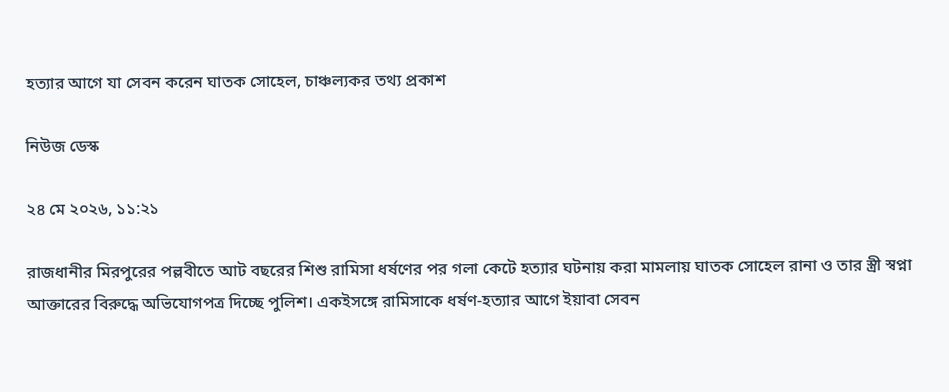হত্যার আগে যা সেবন করেন ঘাতক সোহেল, চাঞ্চল্যকর তথ্য প্রকাশ

নিউজ ডেস্ক

২৪ মে ২০২৬, ১১:২১

রাজধানীর মিরপুরের পল্লবীতে আট বছরের শিশু রামিসা ধর্ষণের পর গলা কেটে হত্যার ঘটনায় করা মামলায় ঘাতক সোহেল রানা ও তার স্ত্রী স্বপ্না আক্তারের বিরুদ্ধে অভিযোগপত্র দিচ্ছে পুলিশ। একইসঙ্গে রামিসাকে ধর্ষণ-হত্যার আগে ইয়াবা সেবন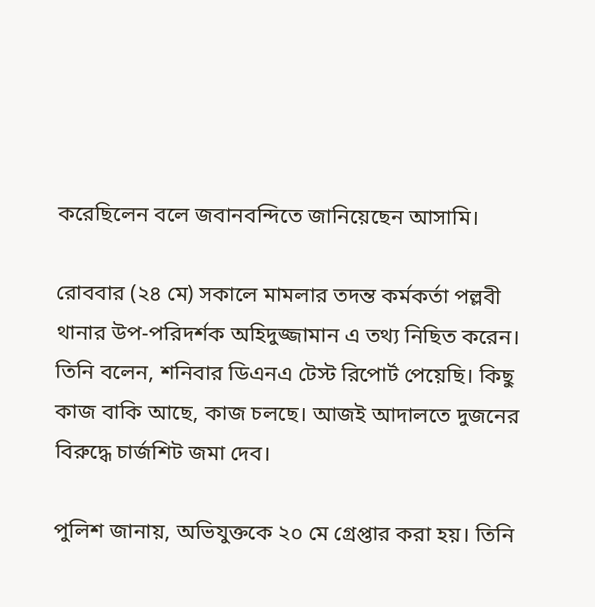করেছিলেন বলে জবানবন্দিতে জানিয়েছেন আসামি।

রোববার (২৪ মে) সকালে মামলার তদন্ত কর্মকর্তা পল্লবী থানার উপ-পরিদর্শক অহিদুজ্জামান এ তথ্য নিছিত করেন। তিনি বলেন, শনিবার ডিএনএ টেস্ট রিপোর্ট পেয়েছি। কিছু কাজ বাকি আছে, কাজ চলছে। আজই আদালতে দুজনের বিরুদ্ধে চার্জশিট জমা দেব।

পুলিশ জানায়, অভিযুক্তকে ২০ মে গ্রেপ্তার করা হয়। তিনি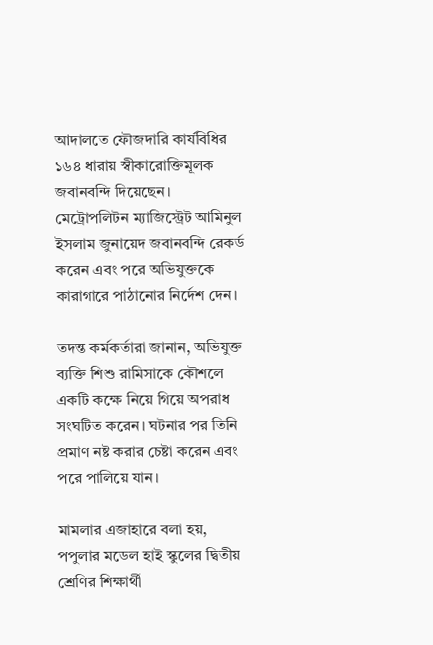আদালতে ফৌজদারি কার্যবিধির ১৬৪ ধারায় স্বীকারোক্তিমূলক জবানবন্দি দিয়েছেন। মেট্রোপলিটন ম্যাজিস্ট্রেট আমিনুল ইসলাম জুনায়েদ জবানবন্দি রেকর্ড করেন এবং পরে অভিযুক্তকে কারাগারে পাঠানোর নির্দেশ দেন।

তদন্ত কর্মকর্তারা জানান, অভিযুক্ত ব্যক্তি শিশু রামিসাকে কৌশলে একটি কক্ষে নিয়ে গিয়ে অপরাধ সংঘটিত করেন। ঘটনার পর তিনি প্রমাণ নষ্ট করার চেষ্টা করেন এবং পরে পালিয়ে যান।

মামলার এজাহারে বলা হয়, পপুলার মডেল হাই স্কুলের দ্বিতীয় শ্রেণির শিক্ষার্থী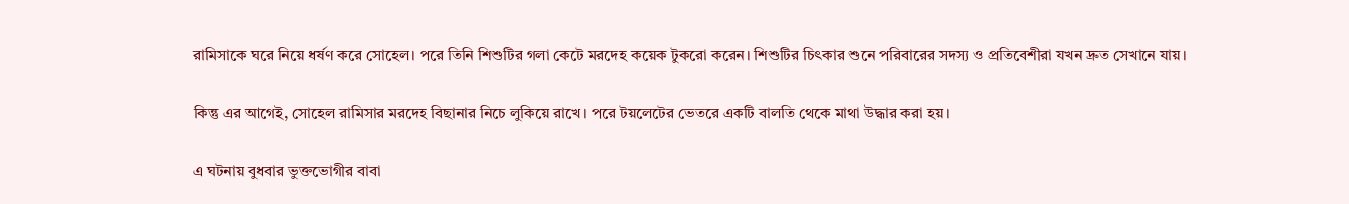রামিসাকে ঘরে নিয়ে ধর্ষণ করে সোহেল। পরে তিনি শিশুটির গলা কেটে মরদেহ কয়েক টুকরো করেন। শিশুটির চিৎকার শুনে পরিবারের সদস্য ও প্রতিবেশীরা যখন দ্রুত সেখানে যায়।

কিন্তু এর আগেই, সোহেল রামিসার মরদেহ বিছানার নিচে লুকিয়ে রাখে। পরে টয়লেটের ভেতরে একটি বালতি থেকে মাথা উদ্ধার করা হয়।

এ ঘটনায় বুধবার ভুক্তভোগীর বাবা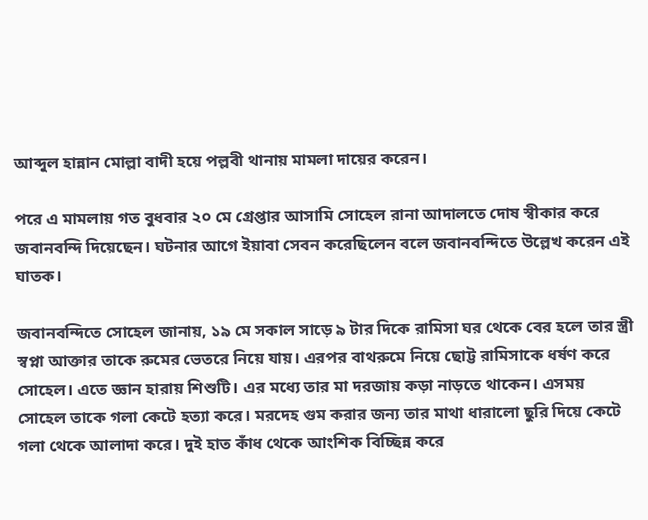আব্দুল হান্নান মোল্লা বাদী হয়ে পল্লবী থানায় মামলা দায়ের করেন।

পরে এ মামলায় গত বুধবার ২০ মে গ্রেপ্তার আসামি সোহেল রানা আদালতে দোষ স্বীকার করে জবানবন্দি দিয়েছেন। ঘটনার আগে ইয়াবা সেবন করেছিলেন বলে জবানবন্দিতে উল্লেখ করেন এই ঘাতক।

জবানবন্দিতে সোহেল জানায়, ১৯ মে সকাল সাড়ে ৯ টার দিকে রামিসা ঘর থেকে বের হলে তার স্ত্রী স্বপ্না আক্তার তাকে রুমের ভেতরে নিয়ে যায়। এরপর বাথরুমে নিয়ে ছোট্ট রামিসাকে ধর্ষণ করে সোহেল। এতে জ্ঞান হারায় শিশুটি। এর মধ্যে তার মা দরজায় কড়া নাড়তে থাকেন। এসময় সোহেল তাকে গলা কেটে হত্যা করে। মরদেহ গুম করার জন্য তার মাথা ধারালো ছুরি দিয়ে কেটে গলা থেকে আলাদা করে। দুই হাত কাঁধ থেকে আংশিক বিচ্ছিন্ন করে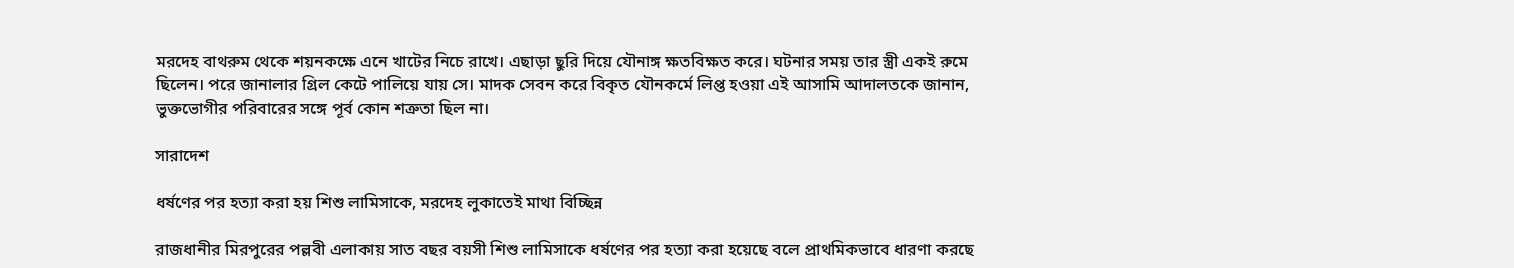মরদেহ বাথরুম থেকে শয়নকক্ষে এনে খাটের নিচে রাখে। এছাড়া ছুরি দিয়ে যৌনাঙ্গ ক্ষতবিক্ষত করে। ঘটনার সময় তার স্ত্রী একই রুমে ছিলেন। পরে জানালার গ্রিল কেটে পালিয়ে যায় সে। মাদক সেবন করে বিকৃত যৌনকর্মে লিপ্ত হওয়া এই আসামি আদালতকে জানান, ভুক্তভোগীর পরিবারের সঙ্গে পূর্ব কোন শত্রুতা ছিল না।

সারাদেশ

ধর্ষণের পর হত্যা করা হয় শিশু লামিসাকে, মরদেহ লুকাতেই মাথা বিচ্ছিন্ন

রাজধানীর মিরপুরের পল্লবী এলাকায় সাত বছর বয়সী শিশু লামিসাকে ধর্ষণের পর হত্যা করা হয়েছে বলে প্রাথমিকভাবে ধারণা করছে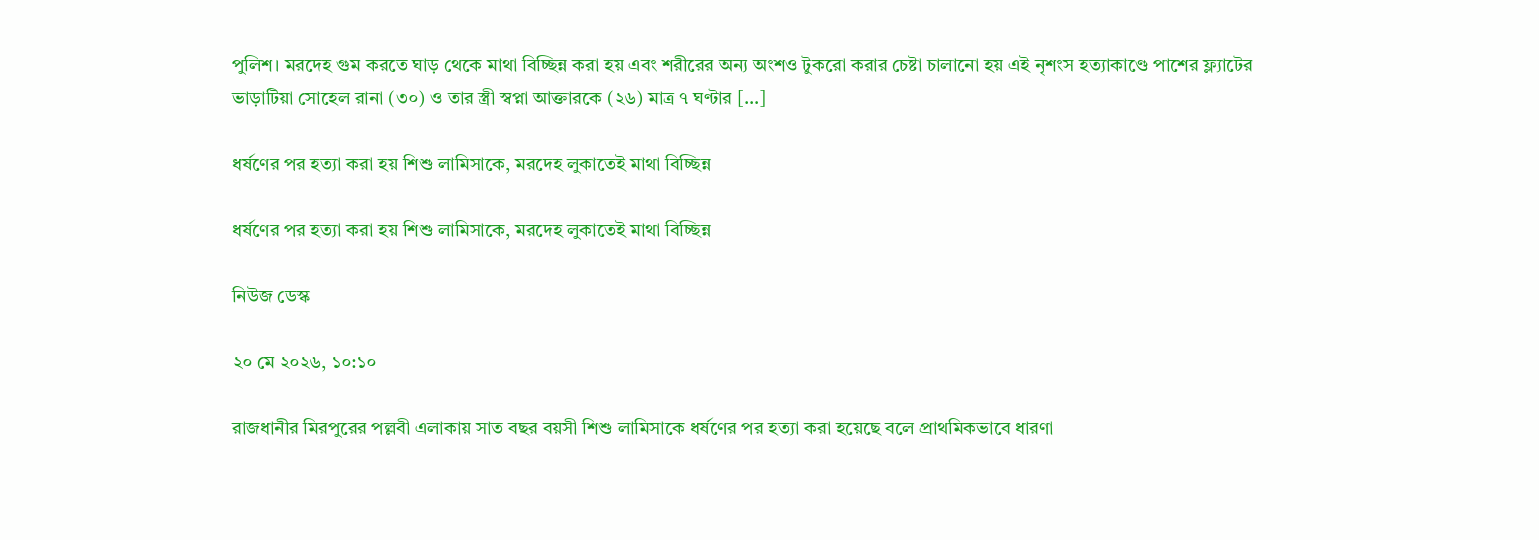পুলিশ। মরদেহ গুম করতে ঘাড় থেকে মাথা বিচ্ছিন্ন করা হয় এবং শরীরের অন্য অংশও টুকরো করার চেষ্টা চালানো হয় এই নৃশংস হত্যাকাণ্ডে পাশের ফ্ল্যাটের ভাড়াটিয়া সোহেল রানা (৩০) ও তার স্ত্রী স্বপ্না আক্তারকে (২৬) মাত্র ৭ ঘণ্টার […]

ধর্ষণের পর হত্যা করা হয় শিশু লামিসাকে, মরদেহ লুকাতেই মাথা বিচ্ছিন্ন

ধর্ষণের পর হত্যা করা হয় শিশু লামিসাকে, মরদেহ লুকাতেই মাথা বিচ্ছিন্ন

নিউজ ডেস্ক

২০ মে ২০২৬, ১০:১০

রাজধানীর মিরপুরের পল্লবী এলাকায় সাত বছর বয়সী শিশু লামিসাকে ধর্ষণের পর হত্যা করা হয়েছে বলে প্রাথমিকভাবে ধারণা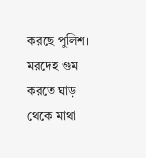করছে পুলিশ। মরদেহ গুম করতে ঘাড় থেকে মাথা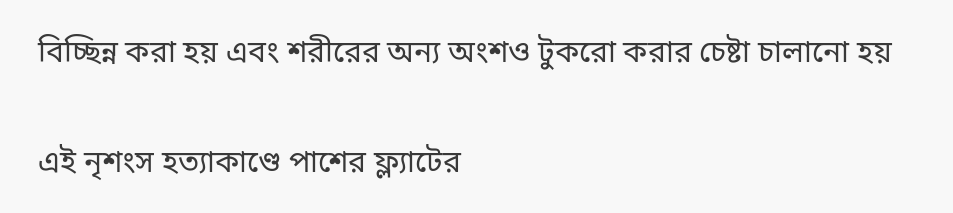বিচ্ছিন্ন করা হয় এবং শরীরের অন্য অংশও টুকরো করার চেষ্টা চালানো হয়

এই নৃশংস হত্যাকাণ্ডে পাশের ফ্ল্যাটের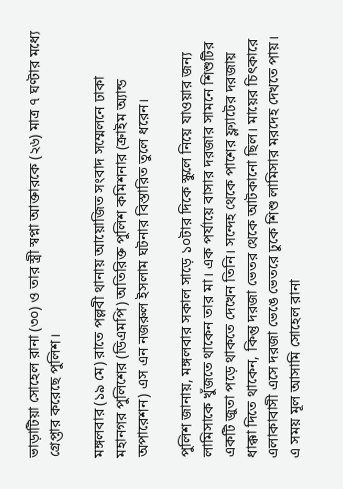ভাড়াটিয়া সোহেল রানা (৩০) ও তার স্ত্রী স্বপ্না আক্তারকে (২৬) মাত্র ৭ ঘণ্টার মধ্যে গ্রেপ্তার করেছে পুলিশ।

মঙ্গলবার (১৯ মে) রাতে পল্লবী থানায় আয়োজিত সংবাদ সম্মেলনে ঢাকা মহানগর পুলিশের (ডিএমপি) অতিরিক্ত পুলিশ কমিশনার (ক্রাইম অ্যান্ড অপারেশন) এস এন নজরুল ইসলাম ঘটনার বিস্তারিত তুলে ধরেন।

পুলিশ জানায়, মঙ্গলবার সকাল সাড়ে ১০টার দিকে স্কুলে নিয়ে যাওয়ার জন্য লামিসাকে খুঁজতে থাকেন তার মা। এক পর্যায়ে বাসার দরজার সামনে শিশুটির একটি জুতা পড়ে থাকতে দেখেন তিনি। সন্দেহ থেকে পাশের ফ্ল্যাটের দরজায় ধাক্কা দিতে থাকেন, কিন্তু দরজা ভেতর থেকে আটকানো ছিল। মায়ের চিৎকারে এলাকাবাসী এসে দরজা ভেঙে ভেতরে ঢুকে শিশু লামিসার মরদেহ দেখতে পায়। এ সময় মূল আসামি সোহেল রানা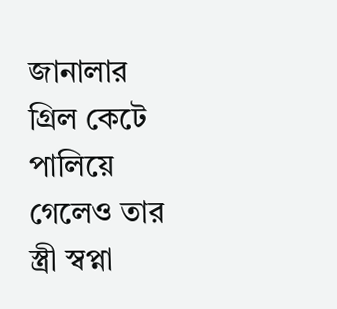জানালার গ্রিল কেটে পালিয়ে গেলেও তার স্ত্রী স্বপ্না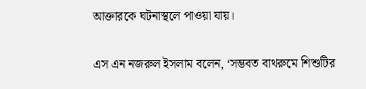আক্তারকে ঘটনাস্থলে পাওয়া যায়।

এস এন নজরুল ইসলাম বলেন, ‘সম্ভবত বাথরুমে শিশুটির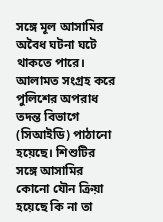সঙ্গে মূল আসামির অবৈধ ঘটনা ঘটে থাকতে পারে। আলামত সংগ্রহ করে পুলিশের অপরাধ তদন্ত বিভাগে (সিআইডি) পাঠানো হয়েছে। শিশুটির সঙ্গে আসামির কোনো যৌন ক্রিয়া হয়েছে কি না তা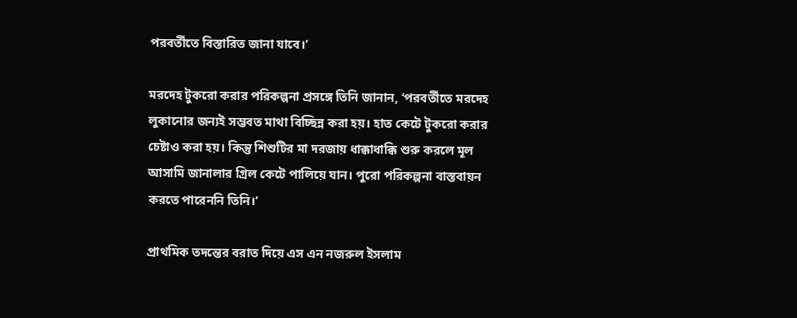পরবর্তীতে বিস্তারিত জানা যাবে।’

মরদেহ টুকরো করার পরিকল্পনা প্রসঙ্গে তিনি জানান, ‘পরবর্তীতে মরদেহ লুকানোর জন্যই সম্ভবত মাথা বিচ্ছিন্ন করা হয়। হাত কেটে টুকরো করার চেষ্টাও করা হয়। কিন্তু শিশুটির মা দরজায় ধাক্কাধাক্কি শুরু করলে মূল আসামি জানালার গ্রিল কেটে পালিয়ে যান। পুরো পরিকল্পনা বাস্তবায়ন করতে পারেননি তিনি।’

প্রাথমিক তদন্তের বরাত দিয়ে এস এন নজরুল ইসলাম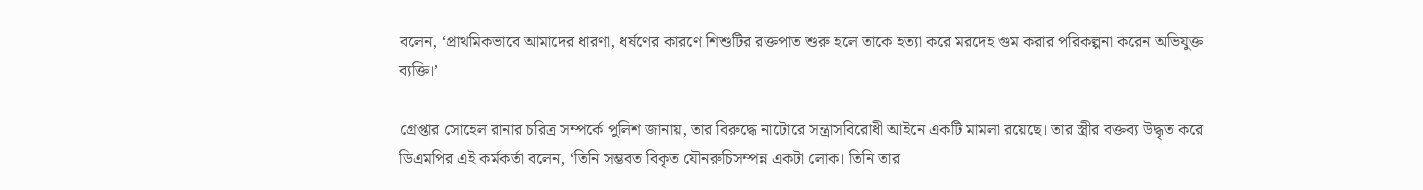বলেন, ‘প্রাথমিকভাবে আমাদের ধারণা, ধর্ষণের কারণে শিশুটির রক্তপাত শুরু হলে তাকে হত্যা করে মরদেহ গুম করার পরিকল্পনা করেন অভিযুক্ত ব্যক্তি।’

গ্রেপ্তার সোহেল রানার চরিত্র সম্পর্কে পুলিশ জানায়, তার বিরুদ্ধে নাটোরে সন্ত্রাসবিরোধী আইনে একটি মামলা রয়েছে। তার স্ত্রীর বক্তব্য উদ্ধৃত করে ডিএমপির এই কর্মকর্তা বলেন, ‘তিনি সম্ভবত বিকৃত যৌনরুচিসম্পন্ন একটা লোক। তিনি তার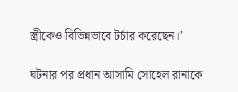স্ত্রীকেও বিভিন্নভাবে টর্চার করেছেন।’

ঘটনার পর প্রধান আসামি সোহেল রানাকে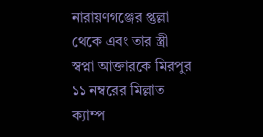নারায়ণগঞ্জের প্তুল্লা থেকে এবং তার স্ত্রী স্বপ্না আক্তারকে মিরপুর ১১ নম্বরের মিল্লাত ক্যাম্প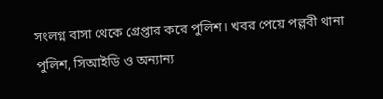সংলগ্ন বাসা থেকে গ্রেপ্তার করে পুলিশ। খবর পেয়ে পল্লবী থানা পুলিশ, সিআইডি ও অন্যান্য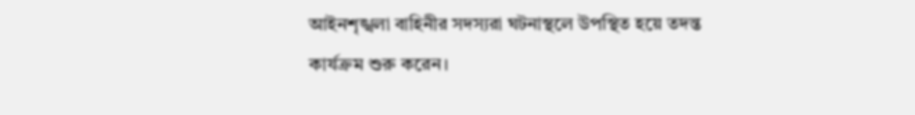আইনশৃঙ্খলা বাহিনীর সদস্যরা ঘটনাস্থলে উপস্থিত হয়ে তদন্ত কার্যক্রম শুরু করেন।